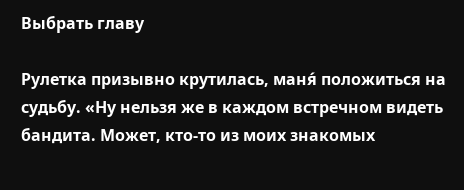Выбрать главу

Рулетка призывно крутилась, маня́ положиться на судьбу. «Ну нельзя же в каждом встречном видеть бандита. Может, кто-то из моих знакомых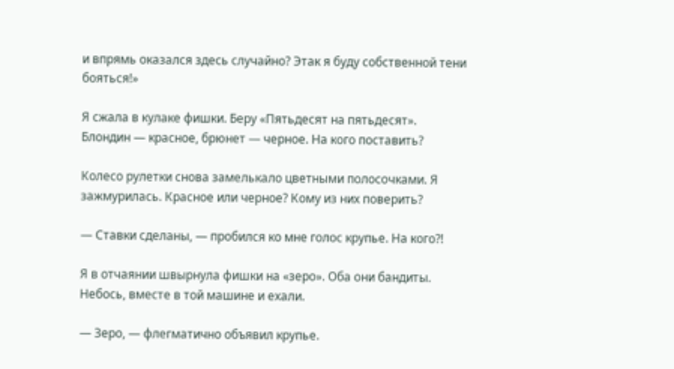и впрямь оказался здесь случайно? Этак я буду собственной тени бояться!»

Я сжала в кулаке фишки. Беру «Пятьдесят на пятьдесят». Блондин — красное, брюнет — черное. На кого поставить?

Колесо рулетки снова замелькало цветными полосочками. Я зажмурилась. Красное или черное? Кому из них поверить?

— Ставки сделаны, — пробился ко мне голос крупье. На кого?!

Я в отчаянии швырнула фишки на «зеро». Оба они бандиты. Небось, вместе в той машине и ехали.

— Зеро, — флегматично объявил крупье.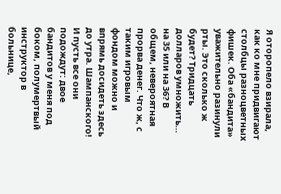Я оторопело взирала, как ко мне придвигают столбцы разноцветных фишек. Оба «бандита» уважительно разинули рты. Это сколько ж будет? Тридцать долларов умножить… на 35 или на 36? В общем, невероятная прорва денег. Что ж, с таким игровым фондом можно и впрямь досидеть здесь до утра. Шампанского! И пусть все они подождут: двое бандитов у меня под боком, полумертвый инструктор в больнице,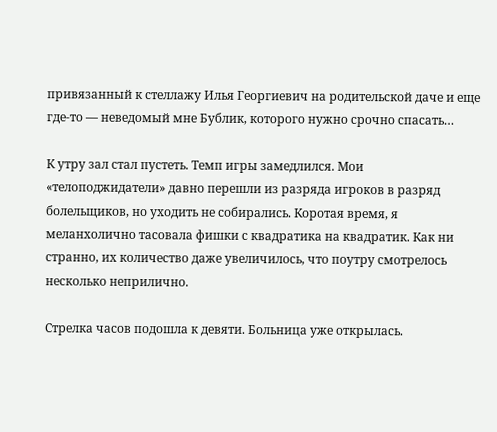привязанный к стеллажу Илья Георгиевич на родительской даче и еще где-то — неведомый мне Бублик, которого нужно срочно спасать…

К утру зал стал пустеть. Темп игры замедлился. Мои «телоподжидатели» давно перешли из разряда игроков в разряд болельщиков, но уходить не собирались. Коротая время, я меланхолично тасовала фишки с квадратика на квадратик. Как ни странно, их количество даже увеличилось, что поутру смотрелось несколько неприлично.

Стрелка часов подошла к девяти. Больница уже открылась.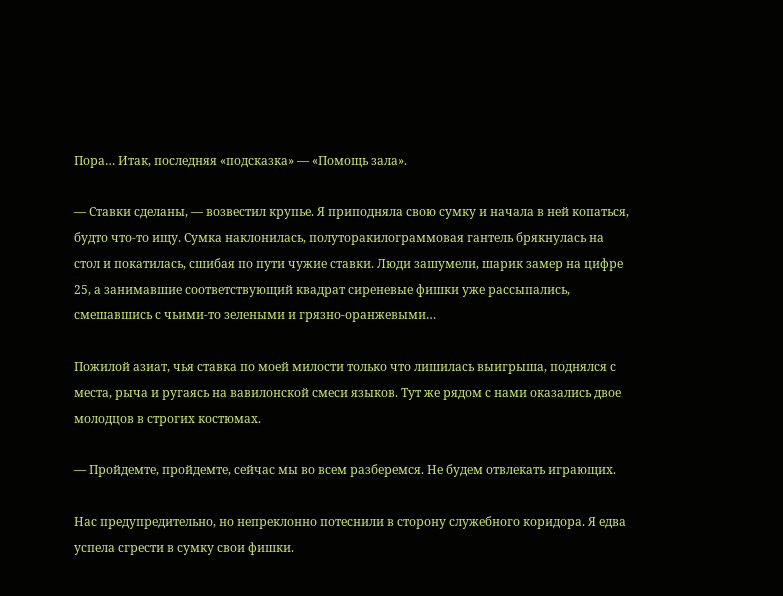Пора… Итак, последняя «подсказка» — «Помощь зала».

— Ставки сделаны, — возвестил крупье. Я приподняла свою сумку и начала в ней копаться, будто что-то ищу. Сумка наклонилась, полуторакилограммовая гантель брякнулась на стол и покатилась, сшибая по пути чужие ставки. Люди зашумели, шарик замер на цифре 25, а занимавшие соответствующий квадрат сиреневые фишки уже рассыпались, смешавшись с чьими-то зелеными и грязно-оранжевыми…

Пожилой азиат, чья ставка по моей милости только что лишилась выигрыша, поднялся с места, рыча и ругаясь на вавилонской смеси языков. Тут же рядом с нами оказались двое молодцов в строгих костюмах.

— Пройдемте, пройдемте, сейчас мы во всем разберемся. Не будем отвлекать играющих.

Нас предупредительно, но непреклонно потеснили в сторону служебного коридора. Я едва успела сгрести в сумку свои фишки.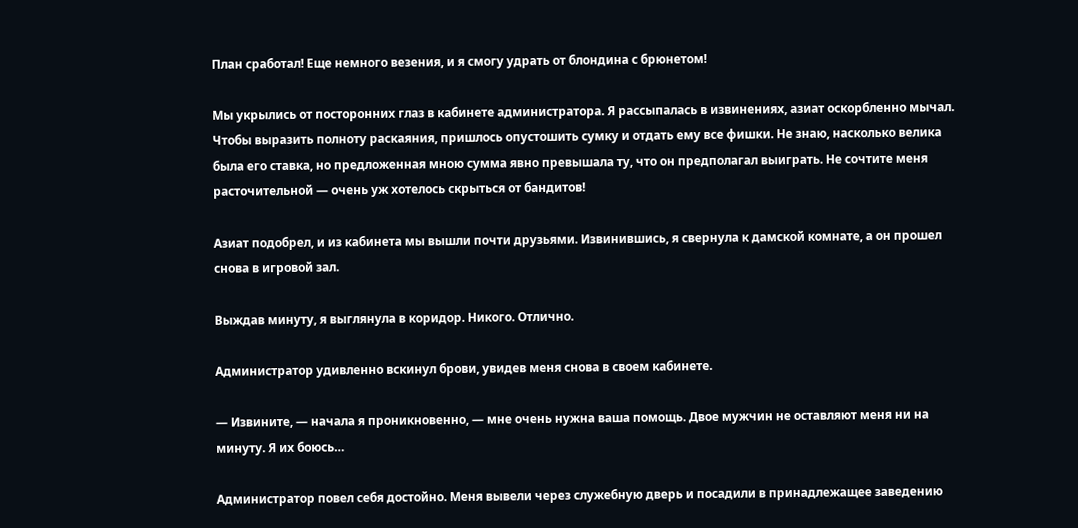План сработал! Еще немного везения, и я смогу удрать от блондина с брюнетом!

Мы укрылись от посторонних глаз в кабинете администратора. Я рассыпалась в извинениях, азиат оскорбленно мычал. Чтобы выразить полноту раскаяния, пришлось опустошить сумку и отдать ему все фишки. Не знаю, насколько велика была его ставка, но предложенная мною сумма явно превышала ту, что он предполагал выиграть. Не сочтите меня расточительной — очень уж хотелось скрыться от бандитов!

Азиат подобрел, и из кабинета мы вышли почти друзьями. Извинившись, я свернула к дамской комнате, а он прошел снова в игровой зал.

Выждав минуту, я выглянула в коридор. Никого. Отлично.

Администратор удивленно вскинул брови, увидев меня снова в своем кабинете.

— Извините, — начала я проникновенно, — мне очень нужна ваша помощь. Двое мужчин не оставляют меня ни на минуту. Я их боюсь…

Администратор повел себя достойно. Меня вывели через служебную дверь и посадили в принадлежащее заведению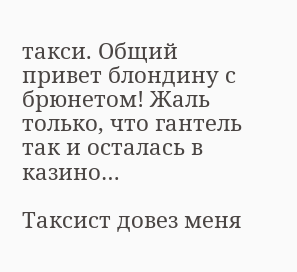такси. Общий привет блондину с брюнетом! Жаль только, что гантель так и осталась в казино…

Таксист довез меня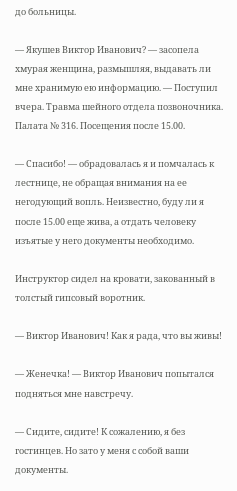до больницы.

— Якушев Виктор Иванович? — засопела хмурая женщина, размышляя, выдавать ли мне хранимую ею информацию. — Поступил вчера. Травма шейного отдела позвоночника. Палата № 316. Посещения после 15.00.

— Спасибо! — обрадовалась я и помчалась к лестнице, не обращая внимания на ее негодующий вопль. Неизвестно, буду ли я после 15.00 еще жива, а отдать человеку изъятые у него документы необходимо.

Инструктор сидел на кровати, закованный в толстый гипсовый воротник.

— Виктор Иванович! Как я рада, что вы живы!

— Женечка! — Виктор Иванович попытался подняться мне навстречу.

— Сидите, сидите! К сожалению, я без гостинцев. Но зато у меня с собой ваши документы.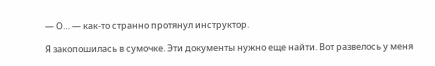— О… — как-то странно протянул инструктор.

Я закопошилась в сумочке. Эти документы нужно еще найти. Вот развелось у меня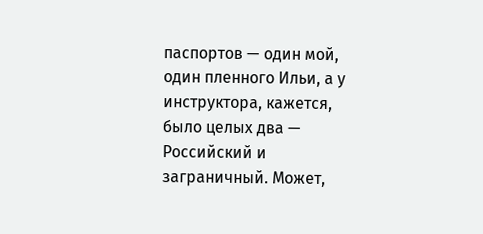паспортов — один мой, один пленного Ильи, а у инструктора, кажется, было целых два — Российский и заграничный. Может,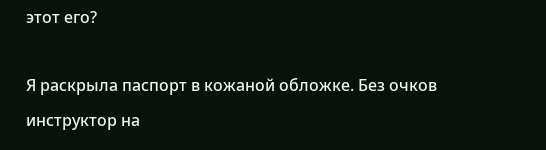этот его?

Я раскрыла паспорт в кожаной обложке. Без очков инструктор на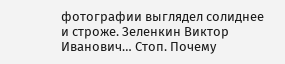фотографии выглядел солиднее и строже. Зеленкин Виктор Иванович… Стоп. Почему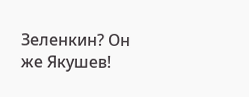Зеленкин? Он же Якушев!